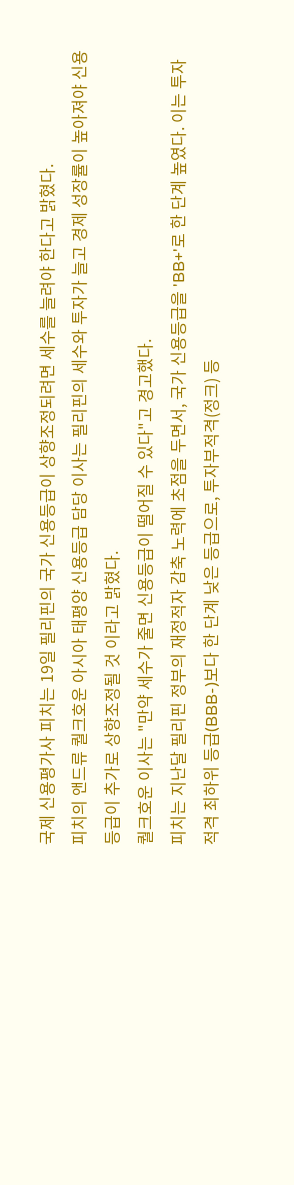국제 신용평가사 피치는 19일 필리핀의 국가 신용등급이 상향조정되려면 세수를 늘려야 한다고 밝혔다.
피치의 앤드류 퀄크호운 아시아 태평양 신용등급 담당 이사는 필리핀의 세수와 투자가 늘고 경제 성장률이 높아져야 신용등급이 추가로 상향조정될 것 이라고 밝혔다.
퀄크호운 이사는 "만약 세수가 줄면 신용등급이 떨어질 수 있다"고 경고했다.
피치는 지난달 필리핀 정부의 재정적자 감축 노력에 초점을 두면서, 국가 신용등급을 'BB+'로 한 단계 높였다. 이는 투자 적격 최하위 등급(BBB-)보다 한 단계 낮은 등급으로, 투자부적격(정크) 등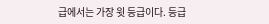급에서는 가장 윗 등급이다. 등급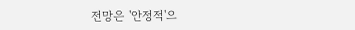전망은 '안정적'으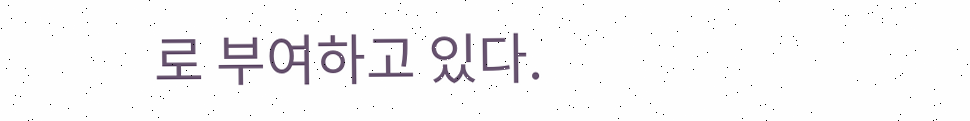로 부여하고 있다.